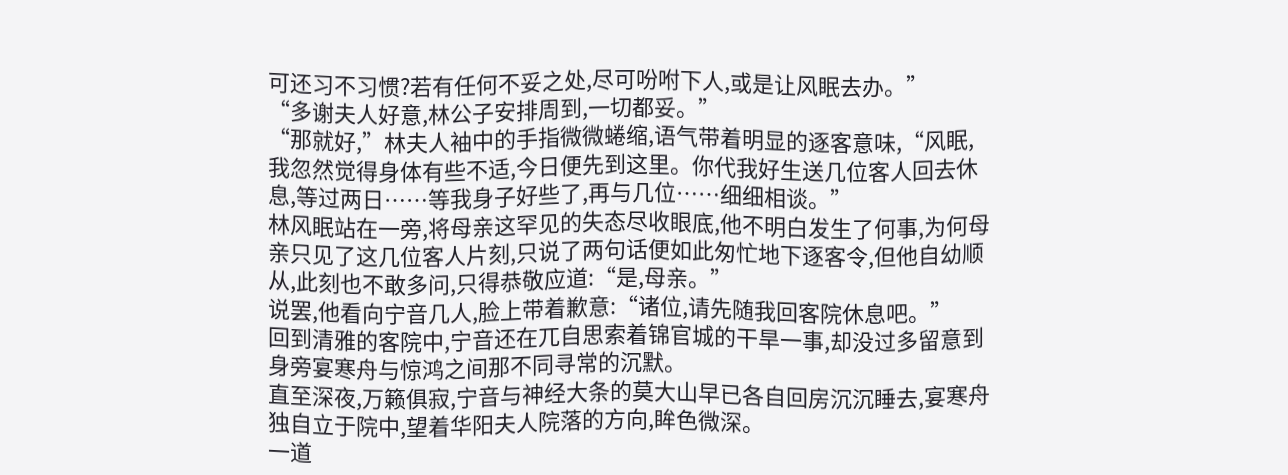可还习不习惯?若有任何不妥之处,尽可吩咐下人,或是让风眠去办。”
“多谢夫人好意,林公子安排周到,一切都妥。”
“那就好,”林夫人袖中的手指微微蜷缩,语气带着明显的逐客意味,“风眠,我忽然觉得身体有些不适,今日便先到这里。你代我好生送几位客人回去休息,等过两日……等我身子好些了,再与几位……细细相谈。”
林风眠站在一旁,将母亲这罕见的失态尽收眼底,他不明白发生了何事,为何母亲只见了这几位客人片刻,只说了两句话便如此匆忙地下逐客令,但他自幼顺从,此刻也不敢多问,只得恭敬应道:“是,母亲。”
说罢,他看向宁音几人,脸上带着歉意:“诸位,请先随我回客院休息吧。”
回到清雅的客院中,宁音还在兀自思索着锦官城的干旱一事,却没过多留意到身旁宴寒舟与惊鸿之间那不同寻常的沉默。
直至深夜,万籁俱寂,宁音与神经大条的莫大山早已各自回房沉沉睡去,宴寒舟独自立于院中,望着华阳夫人院落的方向,眸色微深。
一道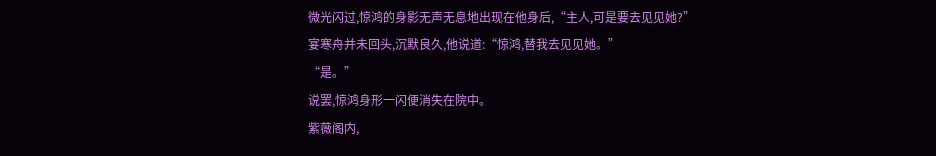微光闪过,惊鸿的身影无声无息地出现在他身后,“主人,可是要去见见她?”
宴寒舟并未回头,沉默良久,他说道:“惊鸿,替我去见见她。”
“是。”
说罢,惊鸿身形一闪便消失在院中。
紫薇阁内,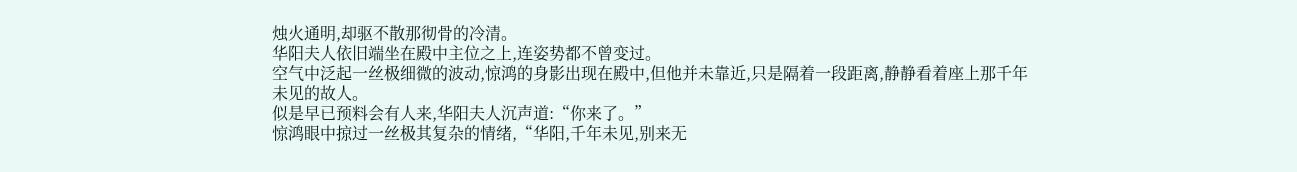烛火通明,却驱不散那彻骨的冷清。
华阳夫人依旧端坐在殿中主位之上,连姿势都不曾变过。
空气中泛起一丝极细微的波动,惊鸿的身影出现在殿中,但他并未靠近,只是隔着一段距离,静静看着座上那千年未见的故人。
似是早已预料会有人来,华阳夫人沉声道:“你来了。”
惊鸿眼中掠过一丝极其复杂的情绪,“华阳,千年未见,别来无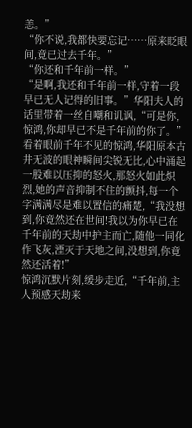恙。”
“你不说,我都快要忘记……原来眨眼间,竟已过去千年。”
“你还和千年前一样。”
“是啊,我还和千年前一样,守着一段早已无人记得的旧事。”华阳夫人的话里带着一丝自嘲和讥讽,“可是你,惊鸿,你却早已不是千年前的你了。”
看着眼前千年不见的惊鸿,华阳原本古井无波的眼神瞬间尖锐无比,心中涌起一股难以压抑的怒火,那怒火如此炽烈,她的声音抑制不住的颤抖,每一个字满满尽是难以置信的痛楚,“我没想到,你竟然还在世间!我以为你早已在千年前的天劫中护主而亡,随他一同化作飞灰,湮灭于天地之间,没想到,你竟然还活着!”
惊鸿沉默片刻,缓步走近,“千年前,主人预感天劫来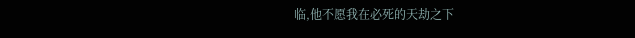临,他不愿我在必死的天劫之下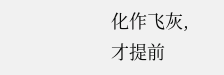化作飞灰,才提前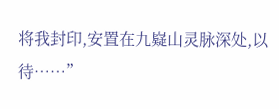将我封印,安置在九嶷山灵脉深处,以待……”